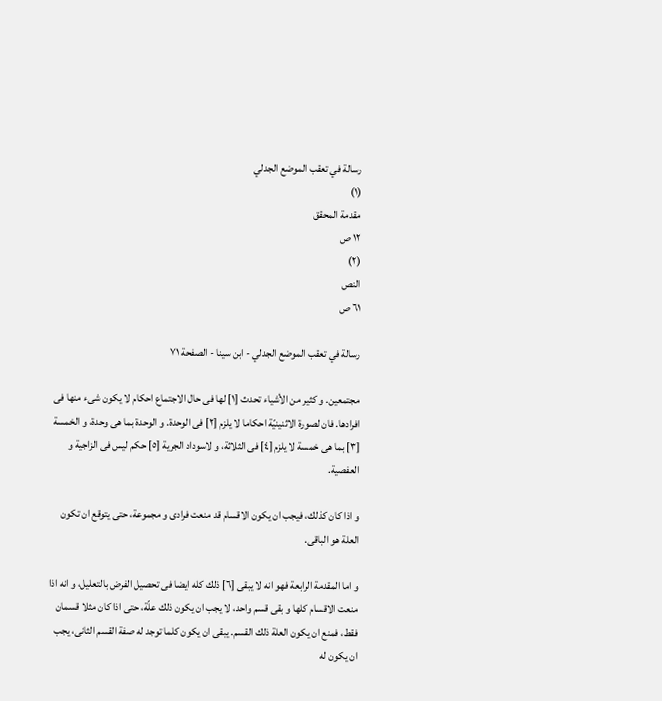رسالة في تعقب الموضع الجدلي
(١)
مقدمة المحقق
١٢ ص
(٢)
النص
٦١ ص

رسالة في تعقب الموضع الجدلي - ابن سينا - الصفحة ٧١

مجتمعين. و كثير من الأشياء تحدث‌ [١] لها فى حال الاجتماع احكام لا يكون شى‌ء منها فى افرادها. فان لصورة الاثنينيّة احكاما لا يلزم‌ [٢] فى الوحدة. و الوحدة بما هى وحدة، و الخمسة [٣] بما هى خمسة لا يلزم‌ [٤] فى الثلاثة، و لاسوداد الجرية [٥] حكم ليس فى الزاجية و العفصية.

و اذا كان كذلك، فيجب ان يكون الاقسام قد منعت فرادى و مجموعة، حتى يتوقع ان تكون العلة هو الباقى.

و اما المقدمة الرابعة فهو انه لا يبقى‌ [٦] ذلك كله ايضا فى تحصيل الفرض بالتعليل، و انه اذا منعت الاقسام كلها و بقى قسم واحد، لا يجب ان يكون ذلك علّة، حتى اذا كان مثلا قسمان فقط، فمنع ان يكون العلة ذلك القسم. يبقى ان يكون كلما توجد له صفة القسم الثانى، يجب ان يكون له‌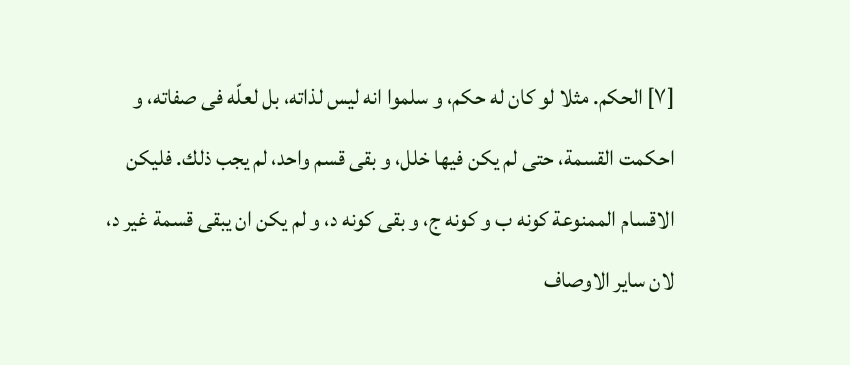[٧] الحكم. مثلا لو كان له حكم، و سلموا انه ليس لذاته، بل لعلّه فى صفاته، و احكمت القسمة، حتى لم يكن فيها خلل، و بقى قسم واحد، لم يجب ذلك. فليكن الاقسام الممنوعة كونه ب و كونه ج، و بقى كونه د، و لم يكن ان يبقى قسمة غير د، لان ساير الاوصاف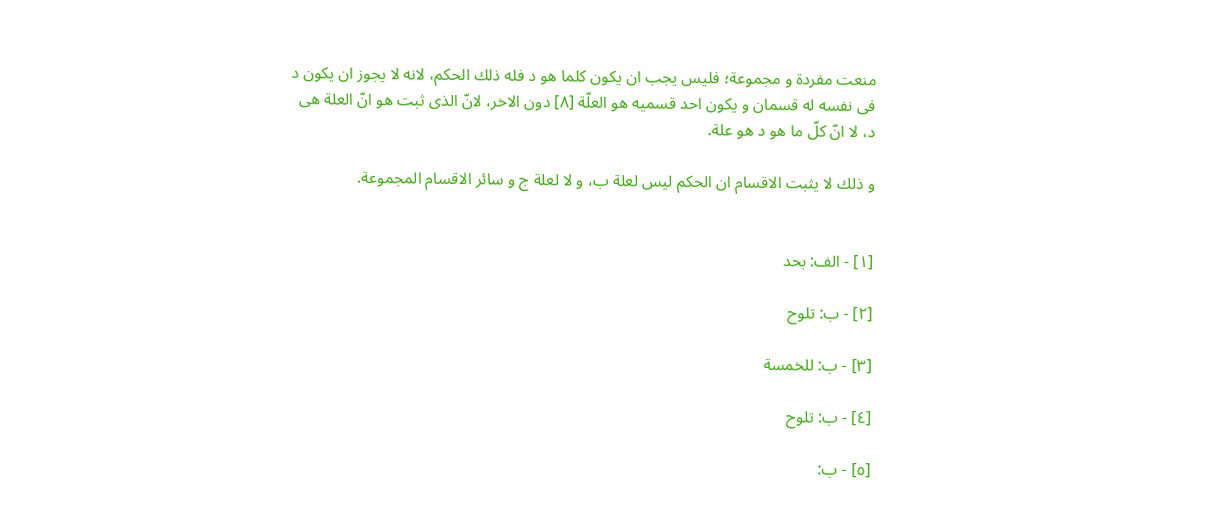منعت مفردة و مجموعة؛ فليس يجب ان يكون كلما هو د فله ذلك الحكم، لانه لا يجوز ان يكون د فى نفسه له قسمان و يكون احد قسميه هو العلّة [٨] دون الاخر، لانّ الذى ثبت هو انّ العلة هى د، لا انّ كلّ ما هو د هو علة.

و ذلك لا يثبت الاقسام ان الحكم ليس لعلة ب، و لا لعلة ج و سائر الاقسام المجموعة.


[١] - الف: بحد

[٢] - ب: تلوح‌

[٣] - ب: للخمسة

[٤] - ب: تلوح‌

[٥] - ب: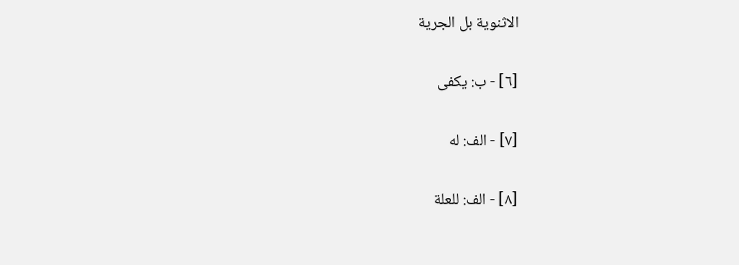الاثنوية بل الجرية

[٦] - ب: يكفى‌

[٧] - الف: له‌

[٨] - الف: للعلة